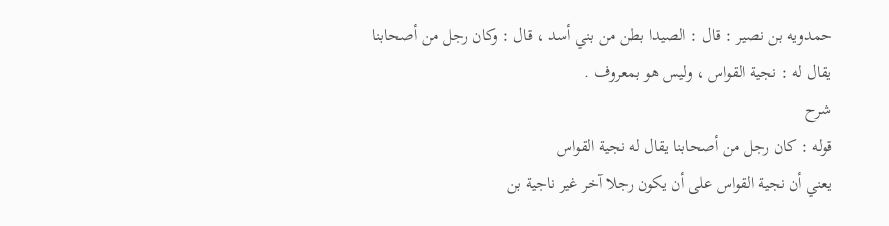حمدويه بن نصير : قال : الصيدا بطن من بني أسد ، قال : وكان رجل من أصحابنا
يقال له : نجية القواس ، وليس هو بمعروف .
شرح
قوله : كان رجل من أصحابنا يقال له نجية القواس
يعني أن نجية القواس على أن يكون رجلا آخر غير ناجية بن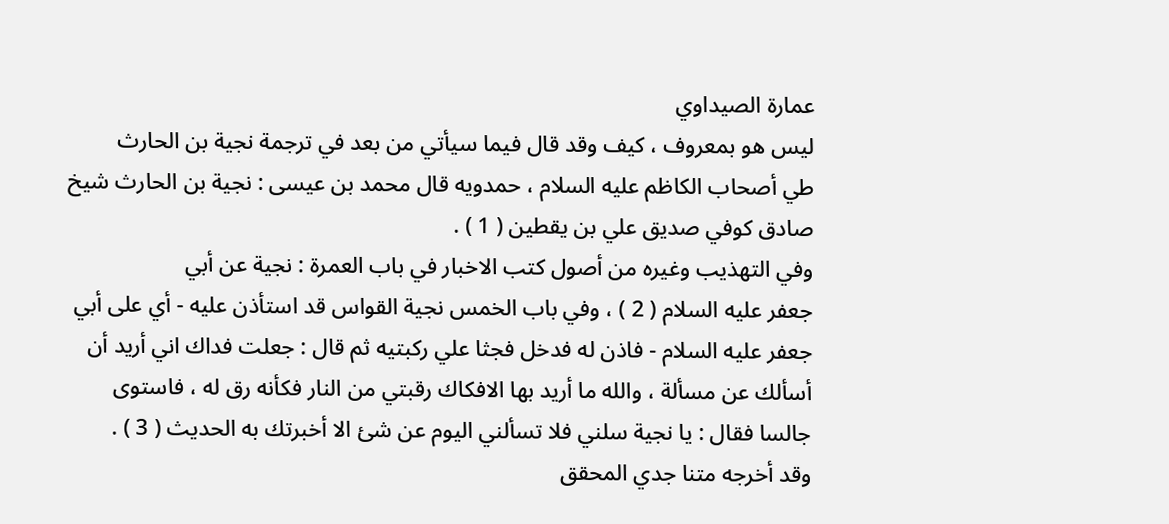عمارة الصيداوي
ليس هو بمعروف ، كيف وقد قال فيما سيأتي من بعد في ترجمة نجية بن الحارث
طي أصحاب الكاظم عليه السلام ، حمدويه قال محمد بن عيسى : نجية بن الحارث شيخ
صادق كوفي صديق علي بن يقطين ( 1 ) .
وفي التهذيب وغيره من أصول كتب الاخبار في باب العمرة : نجية عن أبي
جعفر عليه السلام ( 2 ) ، وفي باب الخمس نجية القواس قد استأذن عليه - أي على أبي
جعفر عليه السلام - فاذن له فدخل فجثا علي ركبتيه ثم قال : جعلت فداك اني أريد أن
أسألك عن مسألة ، والله ما أريد بها الافكاك رقبتي من النار فكأنه رق له ، فاستوى
جالسا فقال : يا نجية سلني فلا تسألني اليوم عن شئ الا أخبرتك به الحديث ( 3 ) .
وقد أخرجه متنا جدي المحقق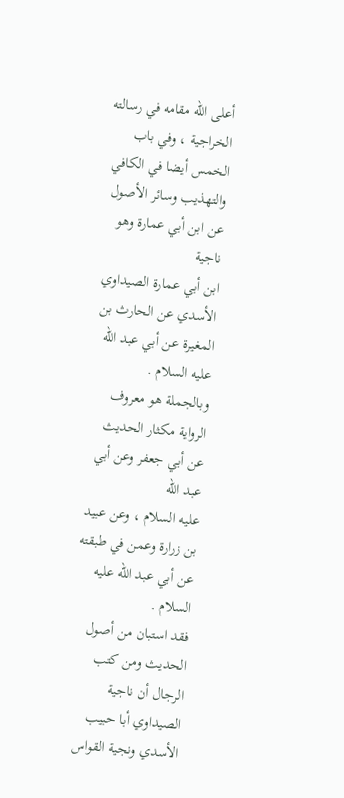أعلى الله مقامه في رسالته الخراجية ، وفي باب
الخمس أيضا في الكافي والتهذيب وسائر الأصول عن ابن أبي عمارة وهو ناجية
ابن أبي عمارة الصيداوي الأسدي عن الحارث بن المغيرة عن أبي عبد الله عليه السلام .
وبالجملة هو معروف الرواية مكثار الحديث عن أبي جعفر وعن أبي عبد الله
عليه السلام ، وعن عبيد بن زرارة وعمن في طبقته عن أبي عبد الله عليه السلام .
فقد استبان من أصول الحديث ومن كتب الرجال أن ناجية الصيداوي أبا حبيب
الأسدي ونجية القواس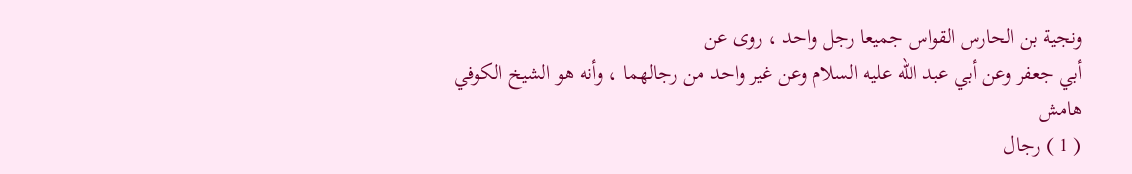ونجية بن الحارس القواس جميعا رجل واحد ، روى عن
أبي جعفر وعن أبي عبد الله عليه السلام وعن غير واحد من رجالهما ، وأنه هو الشيخ الكوفي
هامش
( 1 ) رجال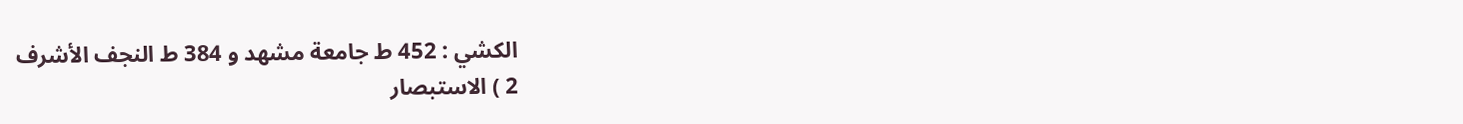الكشي : 452 ط جامعة مشهد و 384 ط النجف الأشرف
2 ) الاستبصار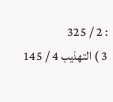: 2 / 325
3 ) التهذيب 4 / 145